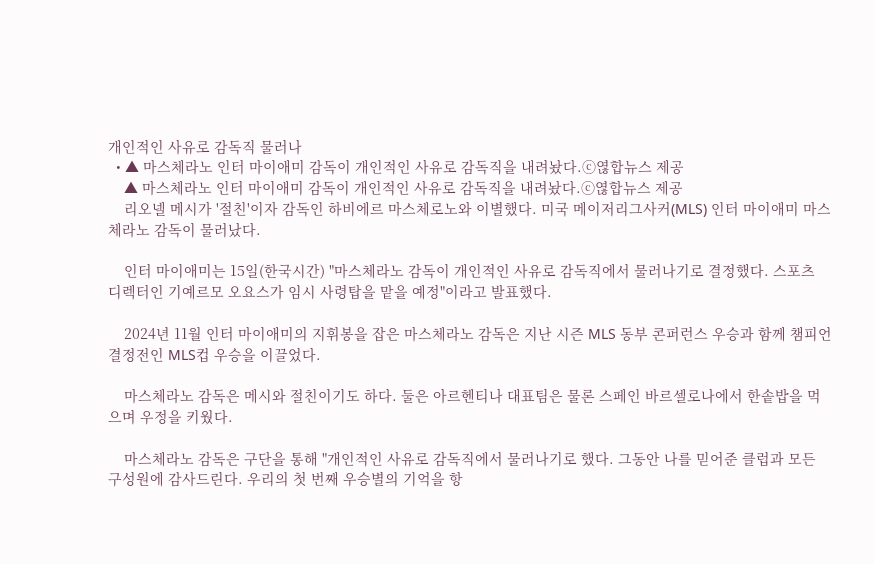개인적인 사유로 감독직 물러나
  • ▲ 마스체라노 인터 마이애미 감독이 개인적인 사유로 감독직을 내려놨다.ⓒ엲합뉴스 제공
    ▲ 마스체라노 인터 마이애미 감독이 개인적인 사유로 감독직을 내려놨다.ⓒ엲합뉴스 제공
    리오넬 메시가 '절친'이자 감독인 하비에르 마스체로노와 이별했다. 미국 메이저리그사커(MLS) 인터 마이애미 마스체라노 감독이 물러났다.

    인터 마이애미는 15일(한국시간) "마스체라노 감독이 개인적인 사유로 감독직에서 물러나기로 결정했다. 스포츠 디렉터인 기예르모 오요스가 임시 사령탑을 맡을 예정"이라고 발표했다.

    2024년 11월 인터 마이애미의 지휘봉을 잡은 마스체라노 감독은 지난 시즌 MLS 동부 콘퍼런스 우승과 함께 챔피언결정전인 MLS컵 우승을 이끌었다.

    마스체라노 감독은 메시와 절친이기도 하다. 둘은 아르헨티나 대표팀은 물론 스페인 바르셀로나에서 한솥밥을 먹으며 우정을 키웠다.

    마스체라노 감독은 구단을 통해 "개인적인 사유로 감독직에서 물러나기로 했다. 그동안 나를 믿어준 클럽과 모든 구성원에 감사드린다. 우리의 첫 번째 우승별의 기억을 항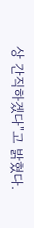상 간직하겠다"고 밝혔다.